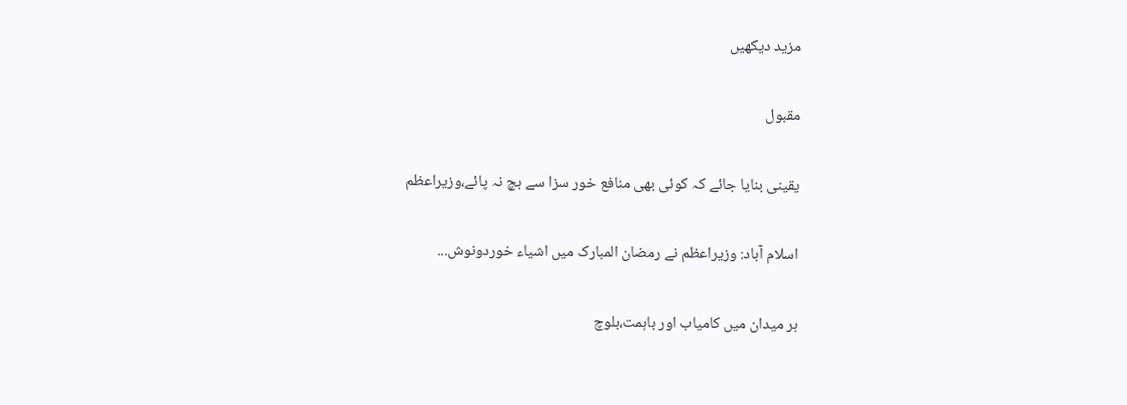مزید دیکھیں

مقبول

یقینی بنایا جائے کہ کوئی بھی منافع خور سزا سے بچ نہ پائے،وزیراعظم

اسلام آباد: وزیراعظم نے رمضان المبارک میں اشیاء خوردونوش...

ہر میدان میں کامیاب اور باہمت،بلوچ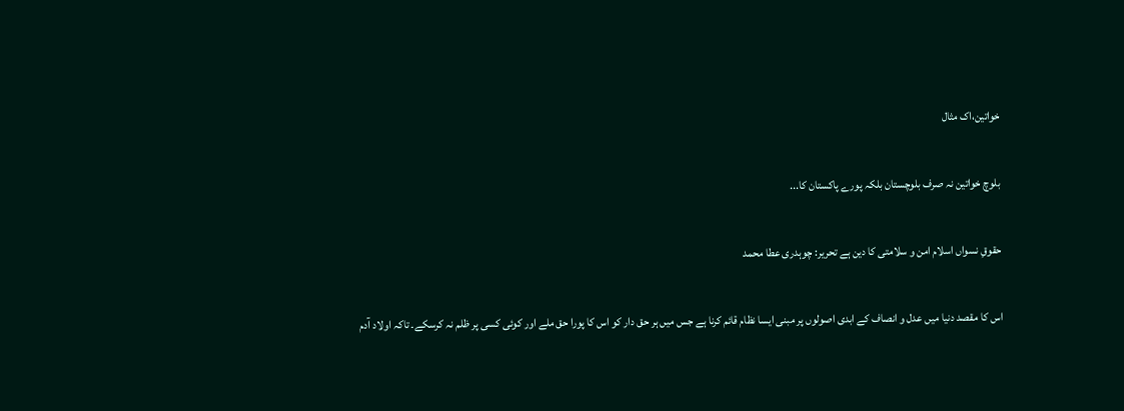خواتین،اک مثال

بلوچ خواتین نہ صرف بلوچستان بلکہ پورے پاکستان کا...

حقوقِ نسواں اسلام امن و سلامتی کا دین ہے تحریر: چوہدری عطا محمد

اس کا مقصد دنیا میں عدل و انصاف کے ابدی اصولوں پر مبنی ایسا نظام قائم کرنا ہے جس میں ہر حق دار کو اس کا پورا حق ملے اور کوئی کسی پر ظلم نہ کرسکے۔ تاکہ اولاد آدم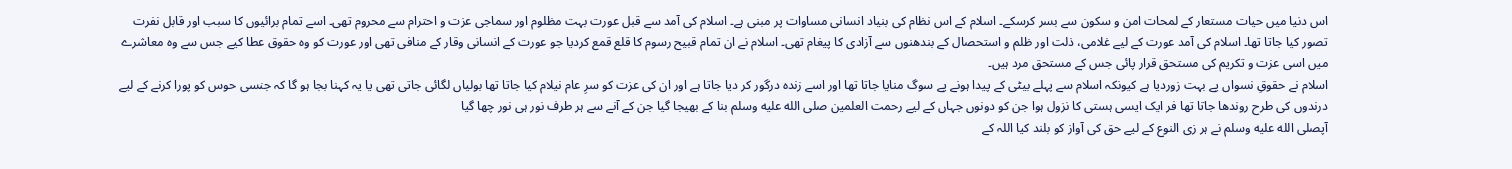اس دنیا میں حیات مستعار کے لمحات امن و سکون سے بسر کرسکے۔ اسلام کے اس نظام کی بنیاد انسانی مساوات پر مبنی ہے۔ اسلام کی آمد سے قبل عورت بہت مظلوم اور سماجی عزت و احترام سے محروم تھی۔ اسے تمام برائیوں کا سبب اور قابل نفرت تصور کیا جاتا تھا۔ اسلام کی آمد عورت کے لیے غلامی، ذلت اور ظلم و استحصال کے بندھنوں سے آزادی کا پیغام تھی۔ اسلام نے ان تمام قبیح رسوم کا قلع قمع کردیا جو عورت کے انسانی وقار کے منافی تھی اور عورت کو وہ حقوق عطا کیے جس سے وہ معاشرے میں اسی عزت و تکریم کی مستحق قرار پائی جس کے مستحق مرد ہیں۔
اسلام نے حقوقِ نسواں پے بہت زوردیا ہے کیونکہ اسلام سے پہلے بیٹی کے پیدا ہونے پے سوگ منایا جاتا تھا اور اسے زندہ درگور کر دیا جاتا ہے اور ان کی عزت کو سرِ عام نیلام کیا جاتا تھا بولیاں لگائی جاتی تھی یا یہ کہنا بجا ہو گا کہ جنسی حوس کو پورا کرنے کے لیے درندوں کی طرح روندھا جاتا تھا فر ایک ایسی ہستی کا نزول ہوا جن کو دونوں جہاں کے لیے رحمت العلمین صلى الله عليه وسلم بنا کے بھیجا گیا جن کے آنے سے ہر طرف نور ہی نور چھا گیا
آپصلى الله عليه وسلم نے ہر زی النوع کے لیے حق کی آواز کو بلند کیا اللہ کے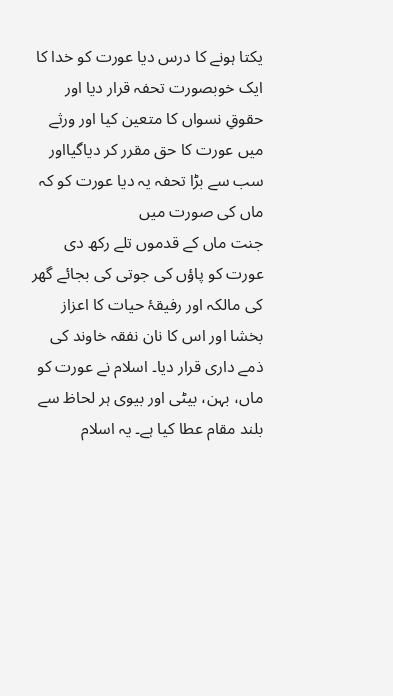یکتا ہونے کا درس دیا عورت کو خدا کا ایک خوبصورت تحفہ قرار دیا اور حقوقِ نسواں کا متعین کیا اور ورثے میں عورت کا حق مقرر کر دیاگیااور سب سے بڑا تحفہ یہ دیا عورت کو کہ ماں کی صورت میں
جنت ماں کے قدموں تلے رکھ دی
عورت کو پاؤں کی جوتی کی بجائے گھر کی مالکہ اور رفیقۂ حیات کا اعزاز بخشا اور اس کا نان نفقہ خاوند کی ذمے داری قرار دیا۔ اسلام نے عورت کو ماں، بہن، بیٹی اور بیوی ہر لحاظ سے بلند مقام عطا کیا ہے۔ یہ اسلام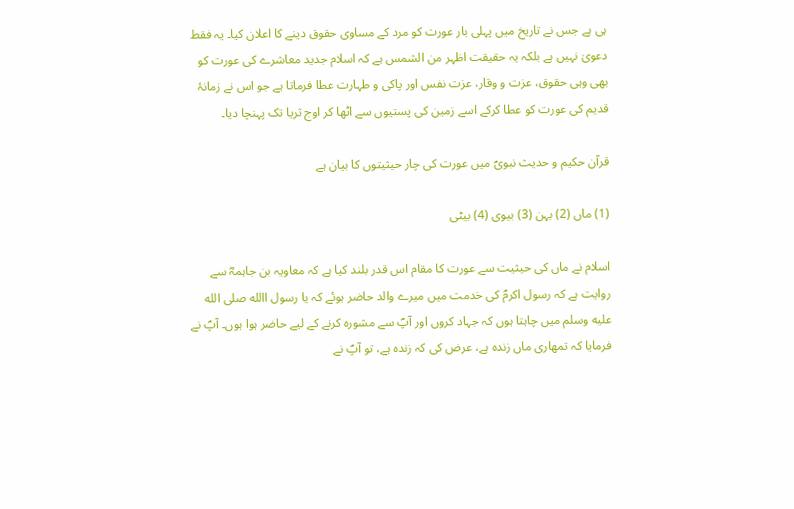ہی ہے جس نے تاریخ میں پہلی بار عورت کو مرد کے مساوی حقوق دینے کا اعلان کیا۔ یہ فقط دعویٰ نہیں ہے بلکہ یہ حقیقت اظہر من الشمس ہے کہ اسلام جدید معاشرے کی عورت کو بھی وہی حقوق، عزت و وقار، عزت نفس اور پاکی و طہارت عطا فرماتا ہے جو اس نے زمانۂ قدیم کی عورت کو عطا کرکے اسے زمین کی پستیوں سے اٹھا کر اوج ثریا تک پہنچا دیا۔

قرآن حکیم و حدیث نبویؐ میں عورت کی چار حیثیتوں کا بیان ہے

(1) ماں (2) بہن (3) بیوی (4) بیٹی

اسلام نے ماں کی حیثیت سے عورت کا مقام اس قدر بلند کیا ہے کہ معاویہ بن جاہمہؓ سے روایت ہے کہ رسول اکرمؐ کی خدمت میں میرے والد حاضر ہوئے کہ یا رسول االله صلى الله عليه وسلم میں چاہتا ہوں کہ جہاد کروں اور آپؐ سے مشورہ کرنے کے لیے حاضر ہوا ہوں۔ آپؐ نے فرمایا کہ تمھاری ماں زندہ ہے، عرض کی کہ زندہ ہے، تو آپؐ نے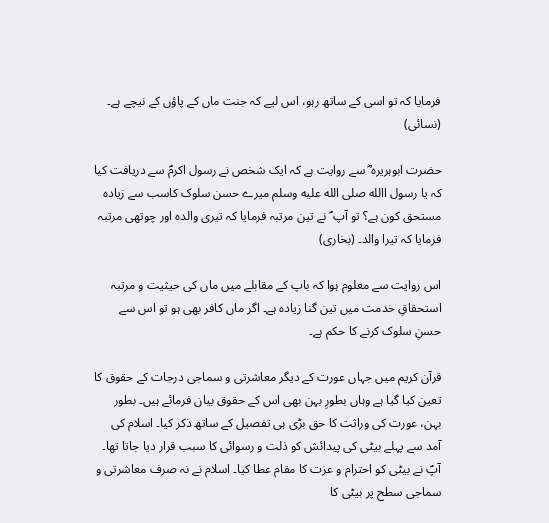فرمایا کہ تو اسی کے ساتھ رہو، اس لیے کہ جنت ماں کے پاؤں کے نیچے ہے۔ (نسائی)

حضرت ابوہریرہ ؓ سے روایت ہے کہ ایک شخص نے رسول اکرمؐ سے دریافت کیا کہ یا رسول االله صلى الله عليه وسلم میرے حسن سلوک کاسب سے زیادہ مستحق کون ہے؟ تو آپ ؐ نے تین مرتبہ فرمایا کہ تیری والدہ اور چوتھی مرتبہ فرمایا کہ تیرا والد۔ (بخاری)

اس روایت سے معلوم ہوا کہ باپ کے مقابلے میں ماں کی حیثیت و مرتبہ استحقاقِ خدمت میں تین گنا زیادہ ہے۔ اگر ماں کافر بھی ہو تو اس سے حسنِ سلوک کرنے کا حکم ہے۔

قرآن کریم میں جہاں عورت کے دیگر معاشرتی و سماجی درجات کے حقوق کا تعین کیا گیا ہے وہاں بطورِ بہن بھی اس کے حقوق بیان فرمائے ہیں۔ بطور بہن، عورت کی وراثت کا حق بڑی ہی تفصیل کے ساتھ ذکر کیا۔ اسلام کی آمد سے پہلے بیٹی کی پیدائش کو ذلت و رسوائی کا سبب قرار دیا جاتا تھا۔ آپؐ نے بیٹی کو احترام و عزت کا مقام عطا کیا۔ اسلام نے نہ صرف معاشرتی و سماجی سطح پر بیٹی کا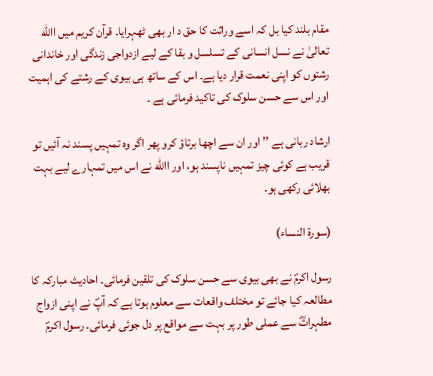مقام بلند کیا بل کہ اسے وراثت کا حق د ار بھی ٹھہرایا۔ قرآن کریم میں االله تعالیٰ نے نسل انسانی کے تسلسل و بقا کے لیے ازدواجی زندگی اور خاندانی رشتوں کو اپنی نعمت قرار دیا ہے۔ اس کے ساتھ ہی بیوی کے رشتے کی اہمیت اور اس سے حسن سلوک کی تاکید فرمائی ہے ۔

ارشاد ربانی ہے ’’ اور ان سے اچھا برتاؤ کرو پھر اگر وہ تمہیں پسند نہ آئیں تو قریب ہے کوئی چیز تمہیں ناپسند ہو، اور االله نے اس میں تمہارے لیے بہت بھلائی رکھی ہو۔

(سورۃ النساء)

رسول اکرمؐ نے بھی بیوی سے حسن سلوک کی تلقین فرمائی۔ احادیث مبارکہ کا مطالعہ کیا جائے تو مختلف واقعات سے معلوم ہوتا ہے کہ آپؐ نے اپنی ازواج مطہراتؓ سے عملی طور پر بہت سے مواقع پر دل جوئی فرمائی۔ رسول اکرمؐ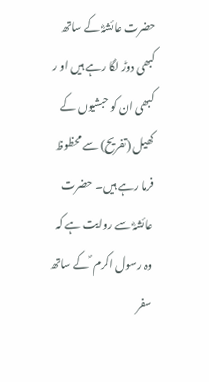حضرت عائشہؓ کے ساتھ کبھی دوڑ لگا رہے ہیں او ر کبھی ان کو حبشیوں کے کھیل (تفریح) سے محظوظ فرما رہے ہیں۔ حضرت عائشہؓ سے روایت ہے کہ وہ رسول اکرم ؐ کے ساتھ سفر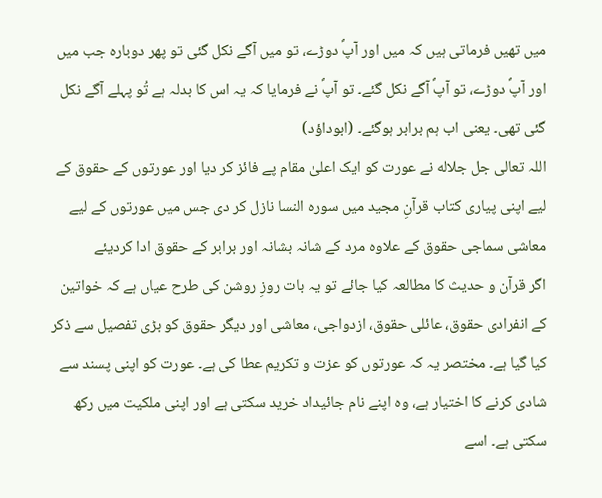میں تھیں فرماتی ہیں کہ میں اور آپؐ دوڑے، تو میں آگے نکل گئی تو پھر دوبارہ جب میں اور آپؐ دوڑے، تو آپؐ آگے نکل گئے۔ تو آپؐ نے فرمایا کہ یہ اس کا بدلہ ہے تُو پہلے آگے نکل گئی تھی۔ یعنی اب ہم برابر ہوگئے۔ (ابوداؤد)
اللہ تعالی جل جلاله نے عورت کو ایک اعلیٰ مقام پے فائز کر دیا اور عورتوں کے حقوق کے لیے اپنی پیاری کتاب قرآنِ مجید میں سورہ النسا نازل کر دی جس میں عورتوں کے لیے معاشی سماجی حقوق کے علاوہ مرد کے شانہ بشانہ اور برابر کے حقوق ادا کردیئے
اگر قرآن و حدیث کا مطالعہ کیا جائے تو یہ بات روزِ روشن کی طرح عیاں ہے کہ خواتین کے انفرادی حقوق، عائلی حقوق، ازدواجی، معاشی اور دیگر حقوق کو بڑی تفصیل سے ذکر کیا گیا ہے۔ مختصر یہ کہ عورتوں کو عزت و تکریم عطا کی ہے۔ عورت کو اپنی پسند سے شادی کرنے کا اختیار ہے، وہ اپنے نام جائیداد خرید سکتی ہے اور اپنی ملکیت میں رکھ سکتی ہے۔ اسے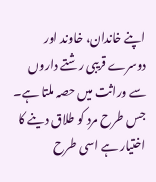اپنے خاندان، خاوند اور دوسرے قریبی رشتے داروں سے وراثت میں حصہ ملتا ہے۔ جس طرح مرد کو طلاق دینے کا اختیار ہے اسی طرح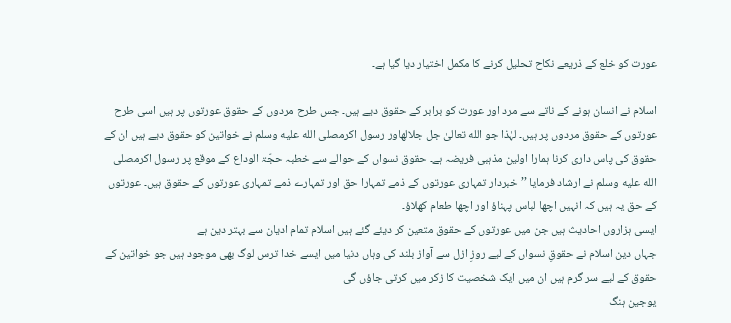عورت کو خلع کے ذریعے نکاح تحلیل کرنے کا مکمل اختیار دیا گیا ہے۔

اسلام نے انسان ہونے کے ناتے سے مرد اور عورت کو برابر کے حقوق دیے ہیں۔ جس طرح مردوں کے حقوق عورتوں پر ہیں اسی طرح عورتوں کے حقوق مردوں پر ہیں۔ لہٰذا جو الله تعالیٰ جل جلالهاور رسول اکرمصلى الله عليه وسلم نے خواتین کو حقوق دیے ہیں ان کے حقوق کی پاس داری کرنا ہمارا اولین مذہبی فریضہ ہے۔ حقوق نسواں کے حوالے سے خطبہ حجّۃ الوداع کے موقع پر رسول اکرمصلى الله عليه وسلم نے ارشاد فرمایا ’’خبردار تمہاری عورتوں کے ذمے تمہارا حق اور تمہارے ذمے تمہاری عورتوں کے حقوق ہیں۔ عورتوں کے حق یہ ہیں کہ انہیں اچھا لباس پہناؤ اور اچھا طعام کھلاؤ۔
ایسی ہزاروں احادیث ہیں جن میں عورتوں کے حقوق متعین کر دیئے گئے ہیں اسلام تمام ادیان سے بہتر دین ہے
جہاں دین اسلام نے حقوقِ نسواں کے لیے روزِ ازل سے آواز بلند کی وہاں دنیا میں ایسے خدا ترس لوگ بھی موجود ہیں جو خواتین کے حقوق کے لیے سر گرم ہیں ان میں ایک شخصیت کا زکر میں کرتی جاؤں گی
یوجین ہنگ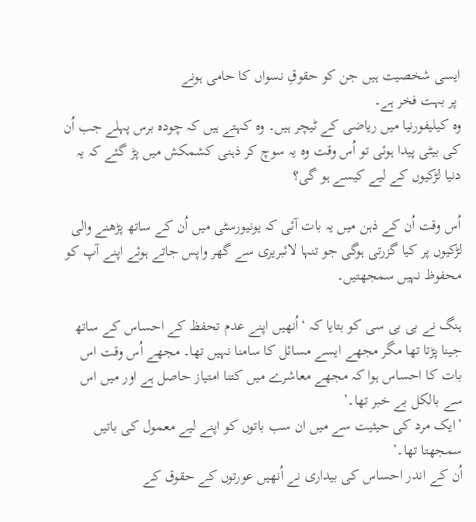ایسی شخصیت ہیں جن کو حقوقِ نسواں کا حامی ہونے
 پر بہت فخر ہے۔
وہ کیلیفورنیا میں ریاضی کے ٹیچر ہیں۔ وہ کہتے ہیں کہ چودہ برس پہلے جب اُن کی بیٹی پیدا ہوئی تو اُس وقت وہ یہ سوچ کر ذہنی کشمکش میں پڑ گئے کہ یہ دنیا لڑکیوں کے لیے کیسے ہو گی؟

اُس وقت اُن کے ذہن میں یہ بات آئی کہ یونیورسٹی میں اُن کے ساتھ پڑھنے والی لڑکیوں پر کیا گزرتی ہوگی جو تنہا لائبریری سے گھر واپس جاتے ہوئے اپنے آپ کو محفوظ نہیں سمجھتیں۔

ہنگ نے بی بی سی کو بتایا کہ ‘اُنھیں اپنے عدم تحفظ کے احساس کے ساتھ جینا پڑتا تھا مگر مجھے ایسے مسائل کا سامنا نہیں تھا۔ مجھے اُس وقت اس بات کا احساس ہوا کہ مجھے معاشرے میں کتنا امتیاز حاصل ہے اور میں اس سے بالکل بے خبر تھا۔’
’ایک مرد کی حیثیت سے میں ان سب باتوں کو اپنے لیے معمول کی باتیں سمجھتا تھا۔’
اُن کے اندر احساس کی بیداری نے اُنھیں عورتوں کے حقوق کے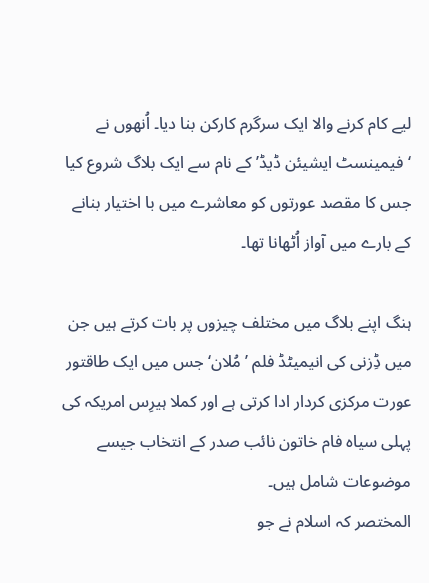لیے کام کرنے والا ایک سرگرم کارکن بنا دیا۔ اُنھوں نے ‘فیمینسٹ ایشیئن ڈیڈ’ کے نام سے ایک بلاگ شروع کیا جس کا مقصد عورتوں کو معاشرے میں با اختیار بنانے کے بارے میں آواز اُٹھانا تھا۔

ہنگ اپنے بلاگ میں مختلف چیزوں پر بات کرتے ہیں جن میں ڈِزنی کی انیمیٹڈ فلم ’مُلان‘ جس میں ایک طاقتور عورت مرکزی کردار ادا کرتی ہے اور کملا ہیرِس امریکہ کی پہلی سیاہ فام خاتون نائب صدر کے انتخاب جیسے موضوعات شامل ہیں۔
المختصر کہ اسلام نے جو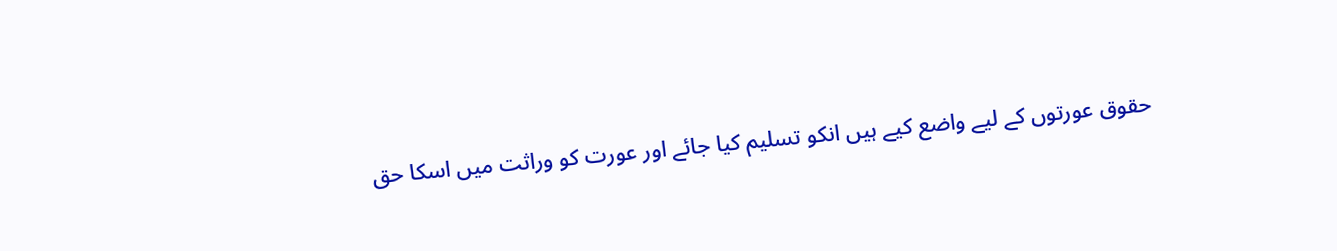حقوق عورتوں کے لیے واضع کیے ہیں انکو تسلیم کیا جائے اور عورت کو وراثت میں اسکا حق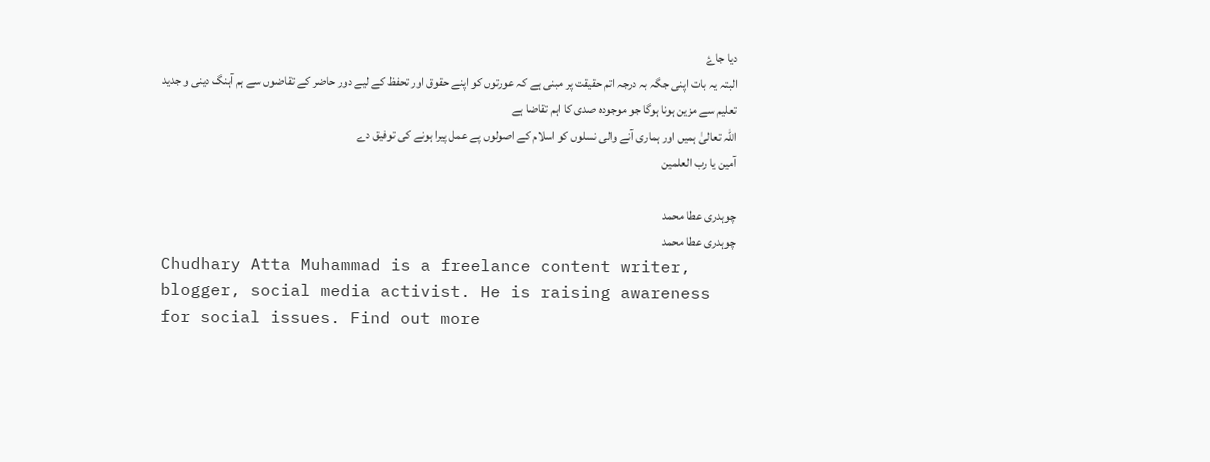دیا جاۓ
البتہ یہ بات اپنی جگہ بہ درجہ اتم حقیقت پر مبنی ہے کہ عورتوں کو اپنے حقوق اور تحفظ کے لیے دور حاضر کے تقاضوں سے ہم آہنگ دینی و جدید تعلیم سے مزین ہونا ہوگا جو موجودہ صدی کا اہم تقاضا ہے
اللہ تعالیٰ ہمیں اور ہماری آنے والی نسلوں کو اسلام کے اصولوں پے عمل پیرا ہونے کی توفیق دے
آمین یا رب العلمین

چوہدری عطا محمد
چوہدری عطا محمد
Chudhary Atta Muhammad is a freelance content writer, blogger, social media activist. He is raising awareness for social issues. Find out more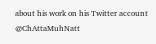about his work on his Twitter account @ChAttaMuhNatt